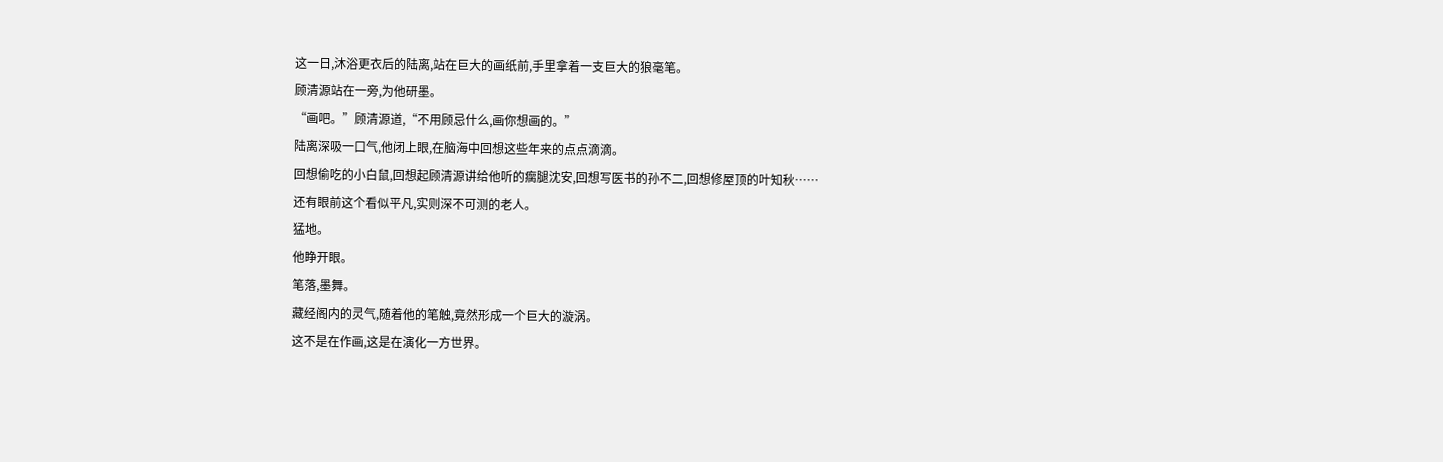这一日,沐浴更衣后的陆离,站在巨大的画纸前,手里拿着一支巨大的狼毫笔。
顾清源站在一旁,为他研墨。
“画吧。”顾清源道,“不用顾忌什么,画你想画的。”
陆离深吸一口气,他闭上眼,在脑海中回想这些年来的点点滴滴。
回想偷吃的小白鼠,回想起顾清源讲给他听的瘸腿沈安,回想写医书的孙不二,回想修屋顶的叶知秋……
还有眼前这个看似平凡,实则深不可测的老人。
猛地。
他睁开眼。
笔落,墨舞。
藏经阁内的灵气,随着他的笔触,竟然形成一个巨大的漩涡。
这不是在作画,这是在演化一方世界。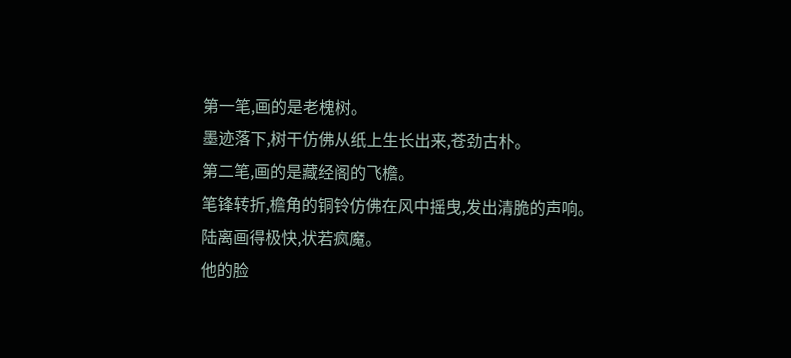第一笔,画的是老槐树。
墨迹落下,树干仿佛从纸上生长出来,苍劲古朴。
第二笔,画的是藏经阁的飞檐。
笔锋转折,檐角的铜铃仿佛在风中摇曳,发出清脆的声响。
陆离画得极快,状若疯魔。
他的脸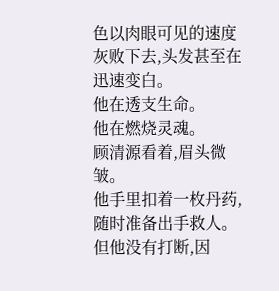色以肉眼可见的速度灰败下去,头发甚至在迅速变白。
他在透支生命。
他在燃烧灵魂。
顾清源看着,眉头微皱。
他手里扣着一枚丹药,随时准备出手救人。
但他没有打断,因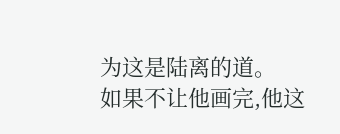为这是陆离的道。
如果不让他画完,他这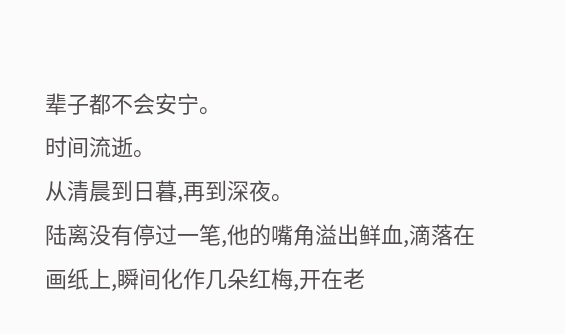辈子都不会安宁。
时间流逝。
从清晨到日暮,再到深夜。
陆离没有停过一笔,他的嘴角溢出鲜血,滴落在画纸上,瞬间化作几朵红梅,开在老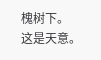槐树下。
这是天意。